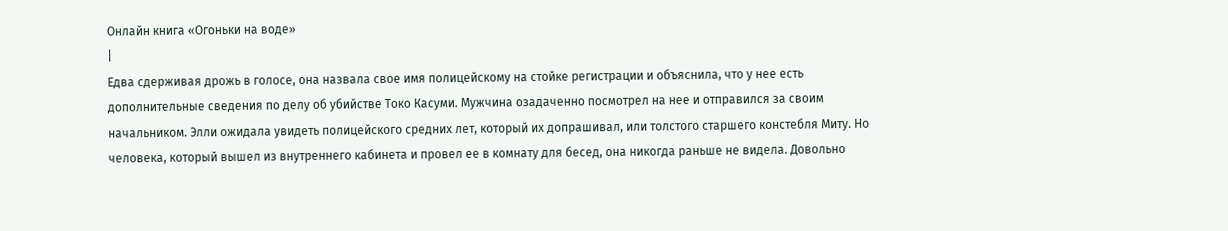Онлайн книга «Огоньки на воде»
|
Едва сдерживая дрожь в голосе, она назвала свое имя полицейскому на стойке регистрации и объяснила, что у нее есть дополнительные сведения по делу об убийстве Токо Касуми. Мужчина озадаченно посмотрел на нее и отправился за своим начальником. Элли ожидала увидеть полицейского средних лет, который их допрашивал, или толстого старшего констебля Миту. Но человека, который вышел из внутреннего кабинета и провел ее в комнату для бесед, она никогда раньше не видела. Довольно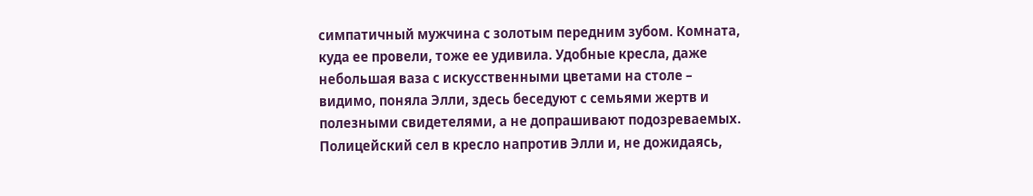симпатичный мужчина с золотым передним зубом. Комната, куда ее провели, тоже ее удивила. Удобные кресла, даже небольшая ваза с искусственными цветами на столе – видимо, поняла Элли, здесь беседуют с семьями жертв и полезными свидетелями, а не допрашивают подозреваемых. Полицейский сел в кресло напротив Элли и, не дожидаясь,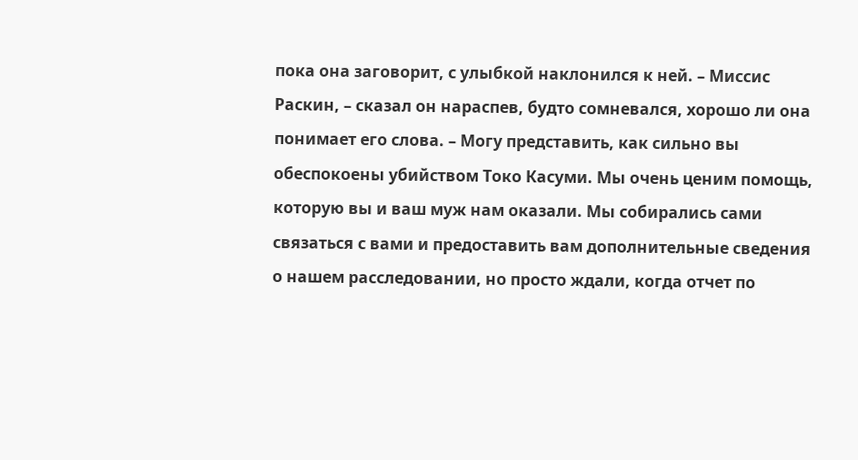пока она заговорит, с улыбкой наклонился к ней. – Миссис Раскин, – сказал он нараспев, будто сомневался, хорошо ли она понимает его слова. – Могу представить, как сильно вы обеспокоены убийством Токо Касуми. Мы очень ценим помощь, которую вы и ваш муж нам оказали. Мы собирались сами связаться с вами и предоставить вам дополнительные сведения о нашем расследовании, но просто ждали, когда отчет по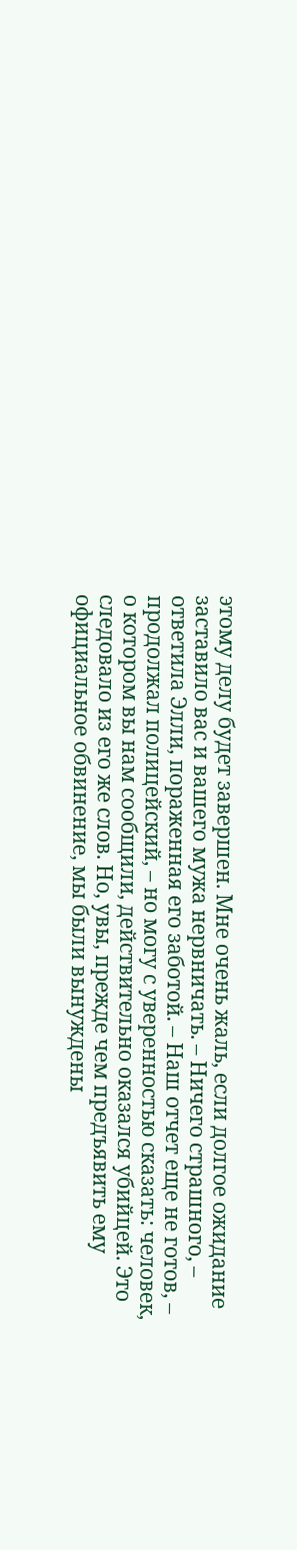этому делу будет завершен. Мне очень жаль, если долгое ожидание заставило вас и вашего мужа нервничать. – Ничего страшного, – ответила Элли, пораженная его заботой. – Наш отчет еще не готов, – продолжал полицейский, – но могу с уверенностью сказать: человек, о котором вы нам сообщили, действительно оказался убийцей. Это следовало из его же слов. Но, увы, прежде чем предъявить ему официальное обвинение, мы были вынуждены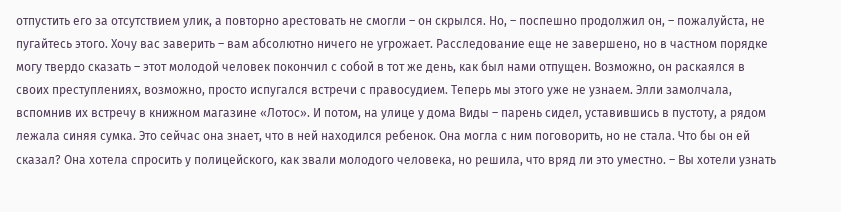отпустить его за отсутствием улик, а повторно арестовать не смогли – он скрылся. Но, – поспешно продолжил он, – пожалуйста, не пугайтесь этого. Хочу вас заверить – вам абсолютно ничего не угрожает. Расследование еще не завершено, но в частном порядке могу твердо сказать – этот молодой человек покончил с собой в тот же день, как был нами отпущен. Возможно, он раскаялся в своих преступлениях, возможно, просто испугался встречи с правосудием. Теперь мы этого уже не узнаем. Элли замолчала, вспомнив их встречу в книжном магазине «Лотос». И потом, на улице у дома Виды – парень сидел, уставившись в пустоту, а рядом лежала синяя сумка. Это сейчас она знает, что в ней находился ребенок. Она могла с ним поговорить, но не стала. Что бы он ей сказал? Она хотела спросить у полицейского, как звали молодого человека, но решила, что вряд ли это уместно. – Вы хотели узнать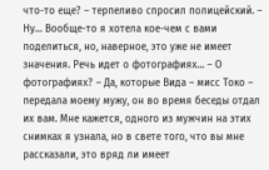что-то еще? – терпеливо спросил полицейский. – Ну… Вообще-то я хотела кое-чем с вами поделиться, но, наверное, это уже не имеет значения. Речь идет о фотографиях… – О фотографиях? – Да, которые Вида – мисс Токо – передала моему мужу, он во время беседы отдал их вам. Мне кажется, одного из мужчин на этих снимках я узнала, но в свете того, что вы мне рассказали, это вряд ли имеет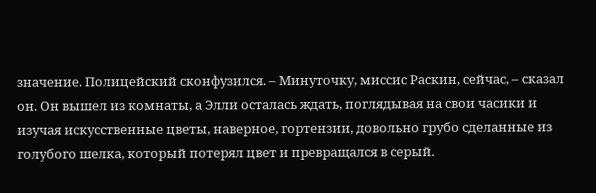значение. Полицейский сконфузился. – Минуточку, миссис Раскин, сейчас, – сказал он. Он вышел из комнаты, а Элли осталась ждать, поглядывая на свои часики и изучая искусственные цветы, наверное, гортензии, довольно грубо сделанные из голубого шелка, который потерял цвет и превращался в серый.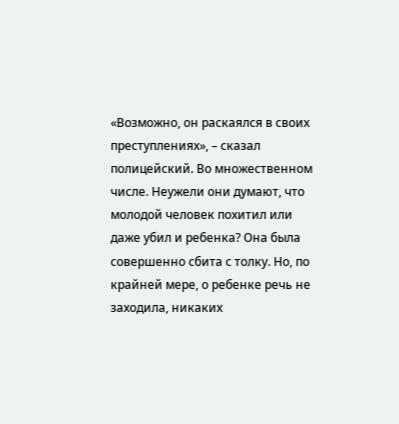«Возможно, он раскаялся в своих преступлениях», – сказал полицейский. Во множественном числе. Неужели они думают, что молодой человек похитил или даже убил и ребенка? Она была совершенно сбита с толку. Но, по крайней мере, о ребенке речь не заходила, никаких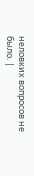неловких вопросов не было. |